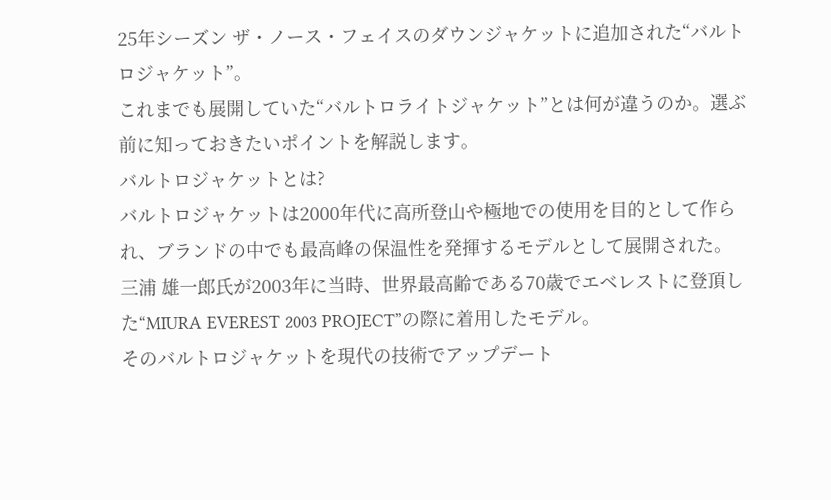25年シーズン ザ・ノース・フェイスのダウンジャケットに追加された“バルトロジャケット”。
これまでも展開していた“バルトロライトジャケット”とは何が違うのか。選ぶ前に知っておきたいポイントを解説します。
バルトロジャケットとは?
バルトロジャケットは2000年代に高所登山や極地での使用を目的として作られ、ブランドの中でも最高峰の保温性を発揮するモデルとして展開された。
三浦 雄一郎氏が2003年に当時、世界最高齢である70歳でエベレストに登頂した“MIURA EVEREST 2003 PROJECT”の際に着用したモデル。
そのバルトロジャケットを現代の技術でアップデート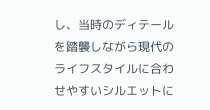し、当時のディテールを踏襲しながら現代のライフスタイルに合わせやすいシルエットに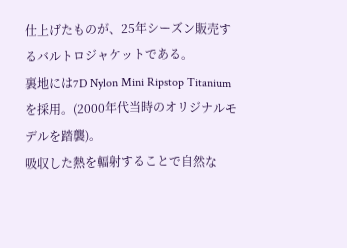仕上げたものが、25年シーズン販売するバルトロジャケットである。
裏地には7D Nylon Mini Ripstop Titaniumを採用。(2000年代当時のオリジナルモデルを踏襲)。
吸収した熱を輻射することで自然な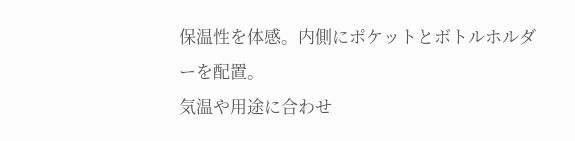保温性を体感。内側にポケットとボトルホルダーを配置。
気温や用途に合わせ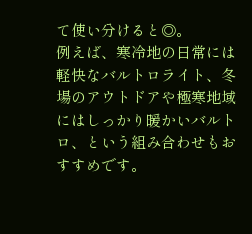て使い分けると◎。
例えば、寒冷地の日常には軽快なバルトロライト、冬場のアウトドアや極寒地域にはしっかり暖かいバルトロ、という組み合わせもおすすめです。